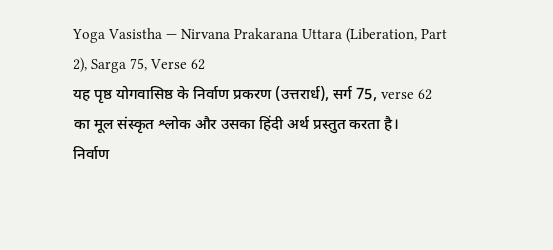Yoga Vasistha — Nirvana Prakarana Uttara (Liberation, Part 2), Sarga 75, Verse 62
यह पृष्ठ योगवासिष्ठ के निर्वाण प्रकरण (उत्तरार्ध), सर्ग 75, verse 62 का मूल संस्कृत श्लोक और उसका हिंदी अर्थ प्रस्तुत करता है।
निर्वाण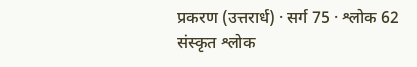प्रकरण (उत्तरार्ध) · सर्ग 75 · श्लोक 62
संस्कृत श्लोक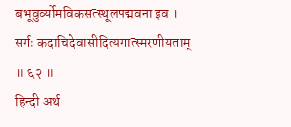बभूवुर्व्योमविकसत्स्थूलपद्मवना इव ।
सर्गः कदाचिदेवासीदित्यगात्स्मरणीयताम् ॥ ६२ ॥
हिन्दी अर्थ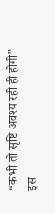“कभी तो सृष्टि अवश्य रही ही होगी” इस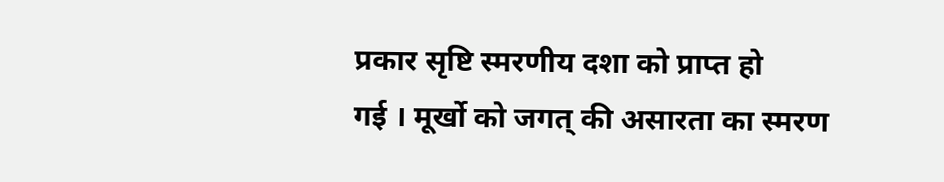प्रकार सृष्टि स्मरणीय दशा को प्राप्त हो
गई । मूर्खो को जगत् की असारता का स्मरण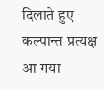दिलाते हुए कल्पान्त प्रत्यक्ष आ गया